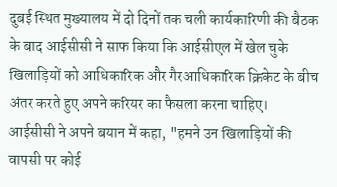दुबई स्थित मुख्यालय में दो दिनों तक चली कार्यकारिणी की बैठक के बाद आईसीसी ने साफ किया कि आईसीएल में खेल चुके खिलाड़ियों को आधिकारिक और गैरआधिकारिक क्रिकेट के बीच अंतर करते हुए अपने करियर का फैसला करना चाहिए।
आईसीसी ने अपने बयान में कहा, "हमने उन खिलाड़ियों की वापसी पर कोई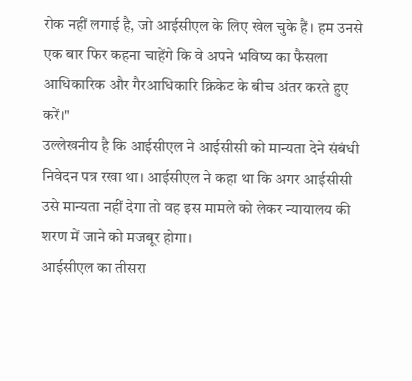रोक नहीं लगाई है, जो आईसीएल के लिए खेल चुके हैं। हम उनसे एक बार फिर कहना चाहेंगे कि वे अपने भविष्य का फैसला आधिकारिक और गैरआधिकारि क्रिकेट के बीच अंतर करते हुए करें।"
उल्लेखनीय है कि आईसीएल ने आईसीसी को मान्यता देने संबंधी निवेदन पत्र रखा था। आईसीएल ने कहा था कि अगर आईसीसी उसे मान्यता नहीं देगा तो वह इस मामले को लेकर न्यायालय की शरण में जाने को मजबूर होगा।
आईसीएल का तीसरा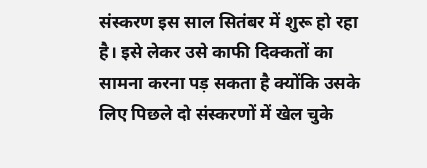संस्करण इस साल सितंबर में शुरू हो रहा है। इसे लेकर उसे काफी दिक्कतों का सामना करना पड़ सकता है क्योंकि उसके लिए पिछले दो संस्करणों में खेल चुके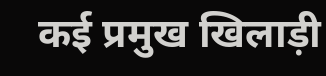कई प्रमुख खिलाड़ी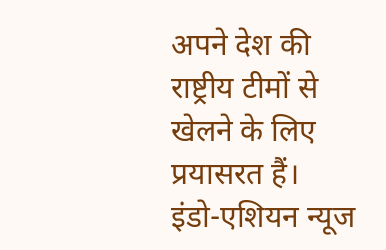अपने देश की राष्ट्रीय टीमों से खेलने के लिए प्रयासरत हैं।
इंडो-एशियन न्यूज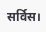सर्विस।